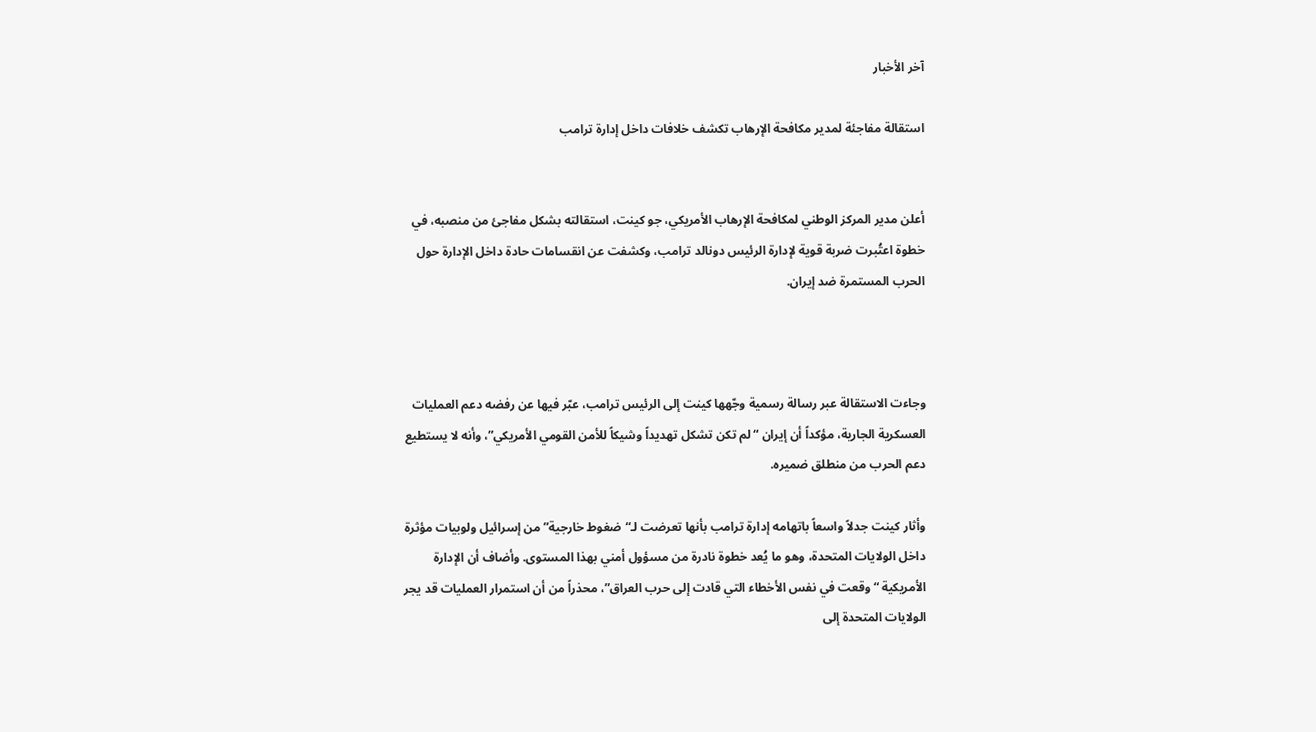آخر الأخبار

استقالة مفاجئة لمدير مكافحة الإرهاب تكشف خلافات داخل إدارة ترامب


أعلن مدير المركز الوطني لمكافحة الإرهاب الأمريكي، جو كينت، استقالته بشكل مفاجئ من منصبه، في خطوة اعتُبرت ضربة قوية لإدارة الرئيس دونالد ترامب، وكشفت عن انقسامات حادة داخل الإدارة حول الحرب المستمرة ضد إيران.



وجاءت الاستقالة عبر رسالة رسمية وجّهها كينت إلى الرئيس ترامب، عبّر فيها عن رفضه دعم العمليات العسكرية الجارية، مؤكداً أن إيران “لم تكن تشكل تهديداً وشيكاً للأمن القومي الأمريكي”، وأنه لا يستطيع دعم الحرب من منطلق ضميره.

وأثار كينت جدلاً واسعاً باتهامه إدارة ترامب بأنها تعرضت لـ“ضغوط خارجية” من إسرائيل ولوبيات مؤثرة داخل الولايات المتحدة، وهو ما يُعد خطوة نادرة من مسؤول أمني بهذا المستوى. وأضاف أن الإدارة الأمريكية “وقعت في نفس الأخطاء التي قادت إلى حرب العراق”، محذراً من أن استمرار العمليات قد يجر الولايات المتحدة إلى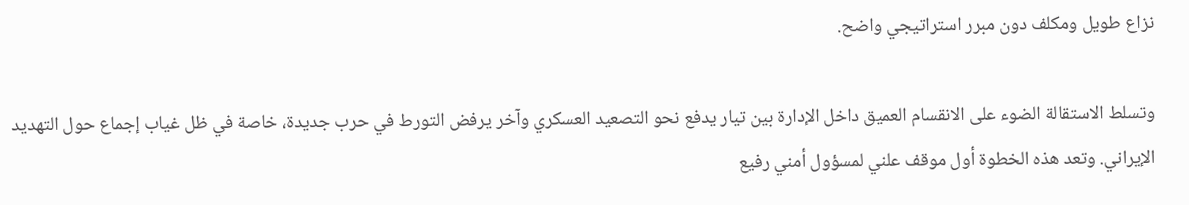نزاع طويل ومكلف دون مبرر استراتيجي واضح.

وتسلط الاستقالة الضوء على الانقسام العميق داخل الإدارة بين تيار يدفع نحو التصعيد العسكري وآخر يرفض التورط في حرب جديدة، خاصة في ظل غياب إجماع حول التهديد الإيراني. وتعد هذه الخطوة أول موقف علني لمسؤول أمني رفيع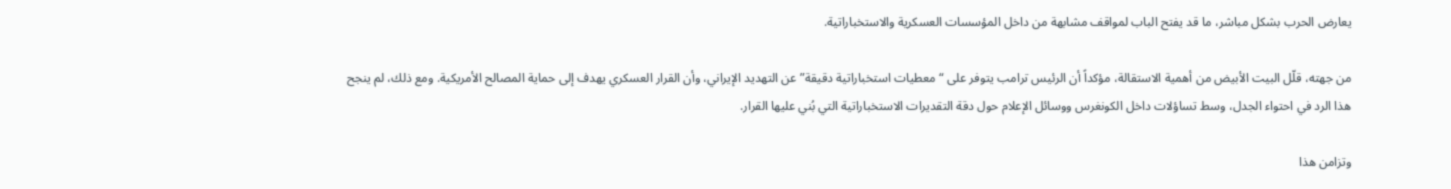يعارض الحرب بشكل مباشر، ما قد يفتح الباب لمواقف مشابهة من داخل المؤسسات العسكرية والاستخباراتية.

من جهته، قلّل البيت الأبيض من أهمية الاستقالة، مؤكداً أن الرئيس ترامب يتوفر على “معطيات استخباراتية دقيقة” عن التهديد الإيراني، وأن القرار العسكري يهدف إلى حماية المصالح الأمريكية. ومع ذلك، لم ينجح هذا الرد في احتواء الجدل، وسط تساؤلات داخل الكونغرس ووسائل الإعلام حول دقة التقديرات الاستخباراتية التي بُني عليها القرار.

وتزامن هذا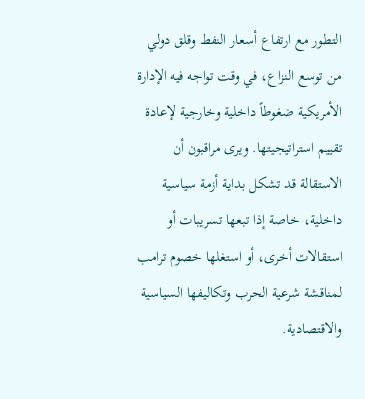التطور مع ارتفاع أسعار النفط وقلق دولي من توسع النزاع، في وقت تواجه فيه الإدارة الأمريكية ضغوطاً داخلية وخارجية لإعادة تقييم استراتيجيتها. ويرى مراقبون أن الاستقالة قد تشكل بداية أزمة سياسية داخلية، خاصة إذا تبعها تسريبات أو استقالات أخرى، أو استغلها خصوم ترامب لمناقشة شرعية الحرب وتكاليفها السياسية والاقتصادية.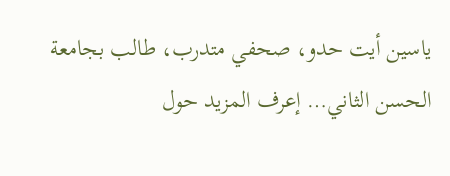ياسين أيت حدو، صحفي متدرب، طالب بجامعة الحسن الثاني… إعرف المزيد حول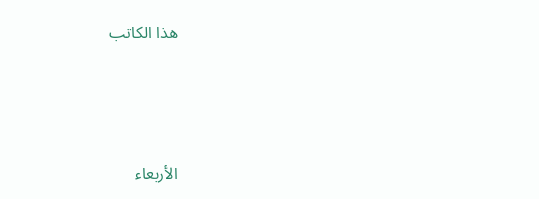هذا الكاتب



الأربعاء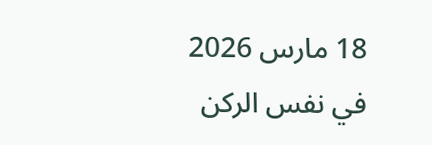18 مارس 2026
في نفس الركن